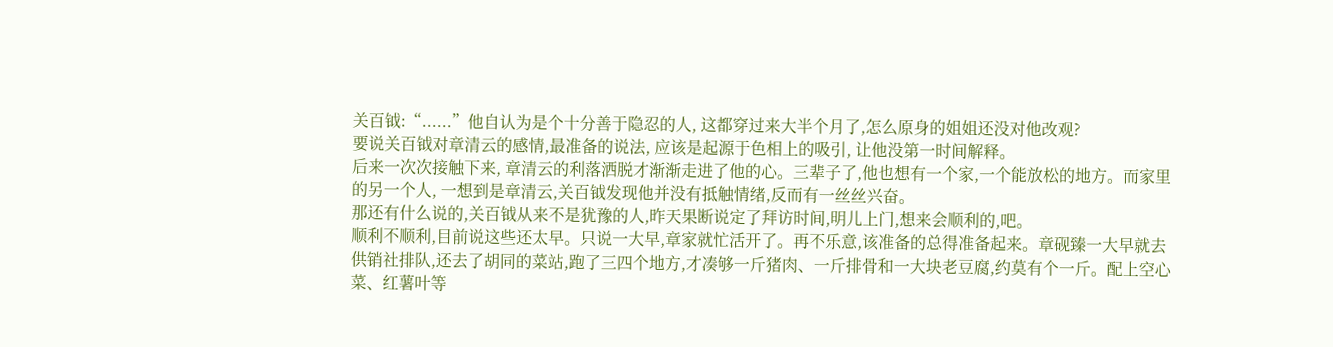关百钺:“......”他自认为是个十分善于隐忍的人, 这都穿过来大半个月了,怎么原身的姐姐还没对他改观?
要说关百钺对章清云的感情,最准备的说法, 应该是起源于色相上的吸引, 让他没第一时间解释。
后来一次次接触下来, 章清云的利落洒脱才渐渐走进了他的心。三辈子了,他也想有一个家,一个能放松的地方。而家里的另一个人, 一想到是章清云,关百钺发现他并没有抵触情绪,反而有一丝丝兴奋。
那还有什么说的,关百钺从来不是犹豫的人,昨天果断说定了拜访时间,明儿上门,想来会顺利的,吧。
顺利不顺利,目前说这些还太早。只说一大早,章家就忙活开了。再不乐意,该准备的总得准备起来。章砚臻一大早就去供销社排队,还去了胡同的菜站,跑了三四个地方,才凑够一斤猪肉、一斤排骨和一大块老豆腐,约莫有个一斤。配上空心菜、红薯叶等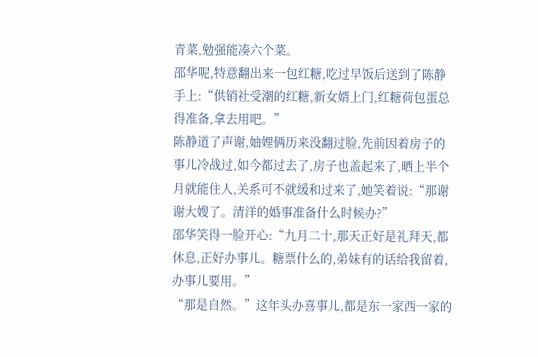青菜,勉强能凑六个菜。
邵华呢,特意翻出来一包红糖,吃过早饭后送到了陈静手上:“供销社受潮的红糖,新女婿上门,红糖荷包蛋总得准备,拿去用吧。”
陈静道了声谢,妯娌俩历来没翻过脸,先前因着房子的事儿冷战过,如今都过去了,房子也盖起来了,晒上半个月就能住人,关系可不就缓和过来了,她笑着说:“那谢谢大嫂了。清洋的婚事准备什么时候办?”
邵华笑得一脸开心:“九月二十,那天正好是礼拜天,都休息,正好办事儿。糖票什么的,弟妹有的话给我留着,办事儿要用。”
“那是自然。”这年头办喜事儿,都是东一家西一家的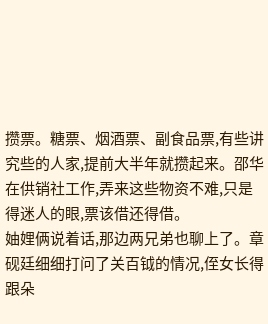攒票。糖票、烟酒票、副食品票,有些讲究些的人家,提前大半年就攒起来。邵华在供销社工作,弄来这些物资不难,只是得迷人的眼,票该借还得借。
妯娌俩说着话,那边两兄弟也聊上了。章砚廷细细打问了关百钺的情况,侄女长得跟朵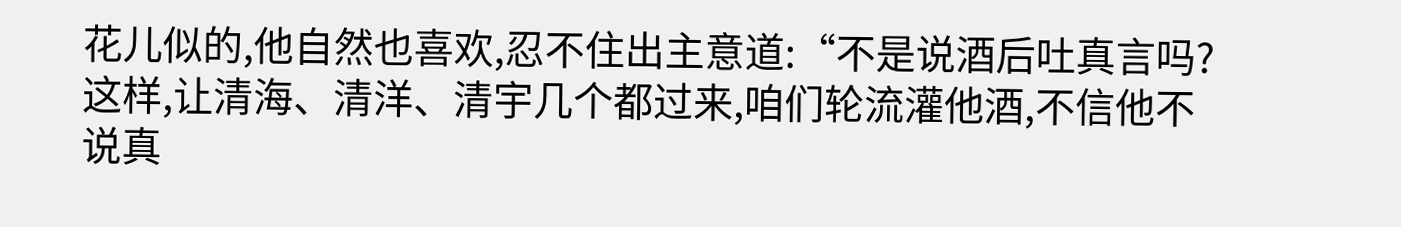花儿似的,他自然也喜欢,忍不住出主意道:“不是说酒后吐真言吗?这样,让清海、清洋、清宇几个都过来,咱们轮流灌他酒,不信他不说真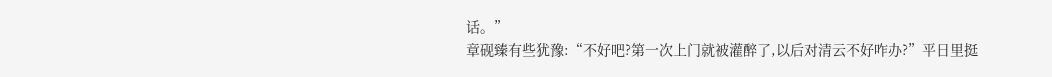话。”
章砚臻有些犹豫:“不好吧?第一次上门就被灌醉了,以后对清云不好咋办?”平日里挺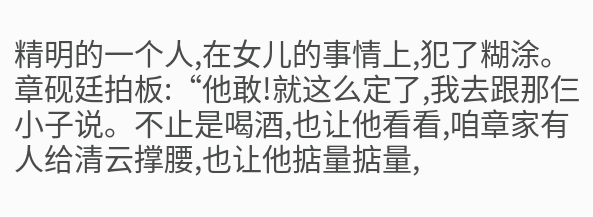精明的一个人,在女儿的事情上,犯了糊涂。
章砚廷拍板:“他敢!就这么定了,我去跟那仨小子说。不止是喝酒,也让他看看,咱章家有人给清云撑腰,也让他掂量掂量,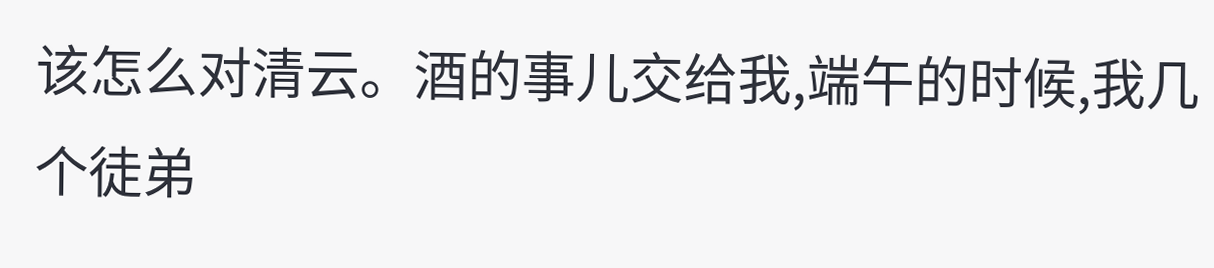该怎么对清云。酒的事儿交给我,端午的时候,我几个徒弟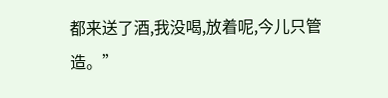都来送了酒,我没喝,放着呢,今儿只管造。”